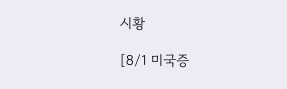시황

[8/1 미국증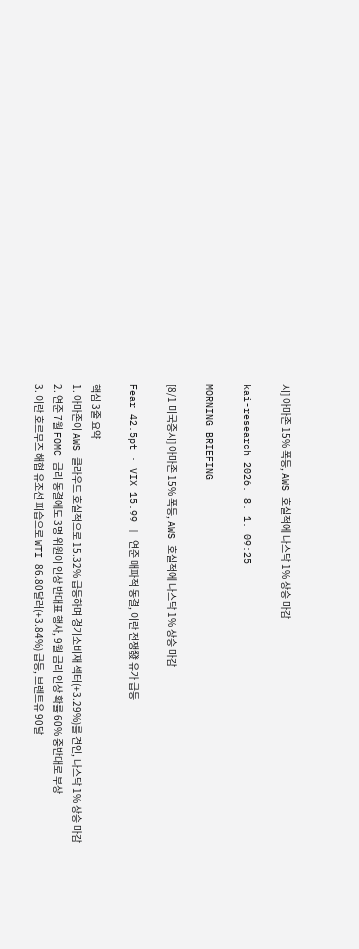시] 아마존 15% 폭등, AWS 호실적에 나스닥 1% 상승 마감

kai-research 2026. 8. 1. 09:25

MORNING BRIEFING

[8/1 미국증시] 아마존 15% 폭등, AWS 호실적에 나스닥 1% 상승 마감

Fear 42.5pt · VIX 15.99 | 연준 매파적 동결, 이란 전쟁發 유가 급등

핵심 3줄 요약
1. 아마존이 AWS 클라우드 호실적으로 15.32% 급등하며 경기소비재 섹터(+3.29%)를 견인, 나스닥 1% 상승 마감
2. 연준 7월 FOMC 금리 동결에도 3명 위원이 인상 반대표 행사, 9월 금리 인상 확률 60% 중반대로 부상
3. 이란 호르무즈 해협 유조선 피습으로 WTI 86.80달러(+3.84%) 급등, 브렌트유 90달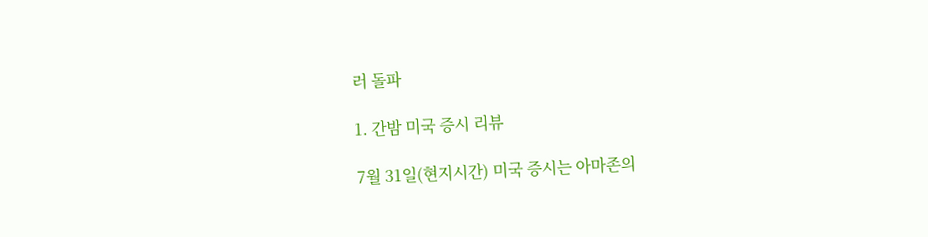러 돌파

1. 간밤 미국 증시 리뷰

7월 31일(현지시간) 미국 증시는 아마존의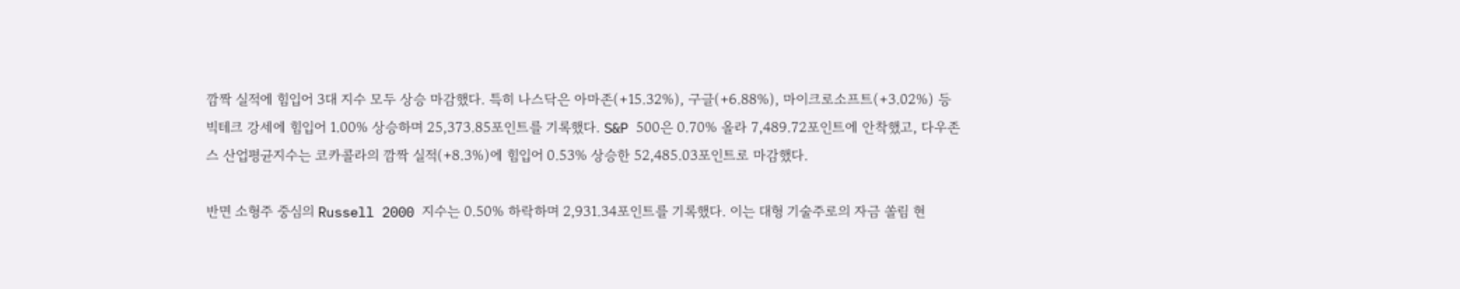깜짝 실적에 힘입어 3대 지수 모두 상승 마감했다. 특히 나스닥은 아마존(+15.32%), 구글(+6.88%), 마이크로소프트(+3.02%) 등 빅테크 강세에 힘입어 1.00% 상승하며 25,373.85포인트를 기록했다. S&P 500은 0.70% 올라 7,489.72포인트에 안착했고, 다우존스 산업평균지수는 코카콜라의 깜짝 실적(+8.3%)에 힘입어 0.53% 상승한 52,485.03포인트로 마감했다.

반면 소형주 중심의 Russell 2000 지수는 0.50% 하락하며 2,931.34포인트를 기록했다. 이는 대형 기술주로의 자금 쏠림 현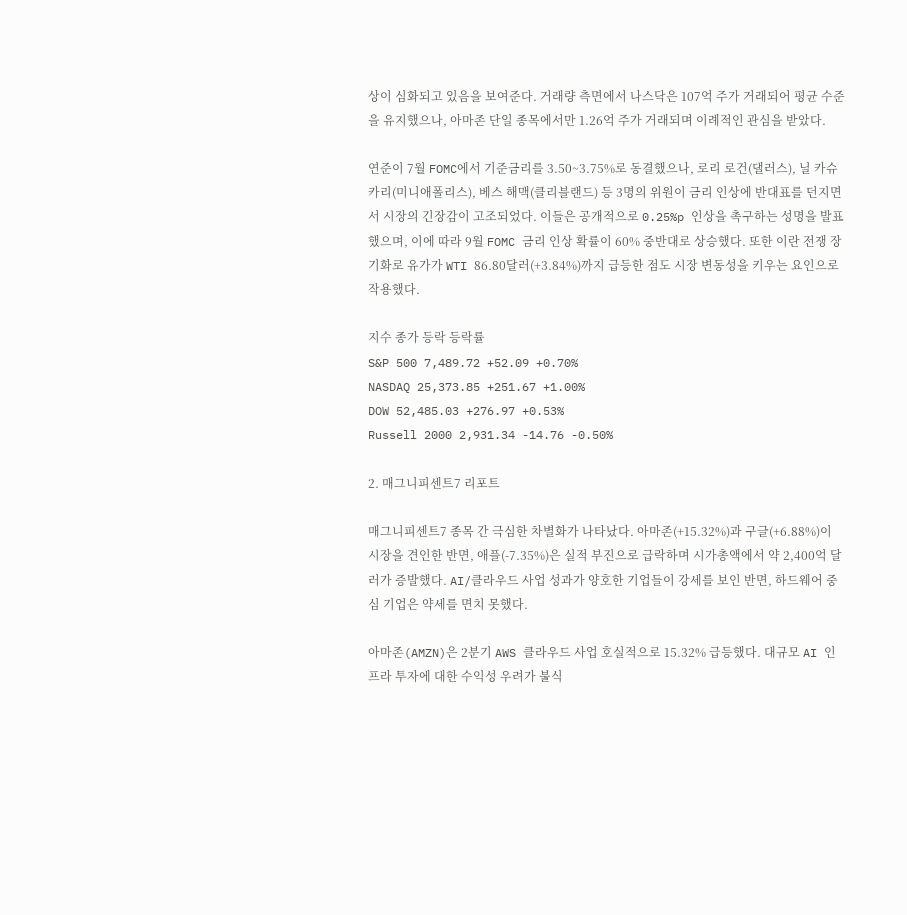상이 심화되고 있음을 보여준다. 거래량 측면에서 나스닥은 107억 주가 거래되어 평균 수준을 유지했으나, 아마존 단일 종목에서만 1.26억 주가 거래되며 이례적인 관심을 받았다.

연준이 7월 FOMC에서 기준금리를 3.50~3.75%로 동결했으나, 로리 로건(댈러스), 닐 카슈카리(미니애폴리스), 베스 해맥(클리블랜드) 등 3명의 위원이 금리 인상에 반대표를 던지면서 시장의 긴장감이 고조되었다. 이들은 공개적으로 0.25%p 인상을 촉구하는 성명을 발표했으며, 이에 따라 9월 FOMC 금리 인상 확률이 60% 중반대로 상승했다. 또한 이란 전쟁 장기화로 유가가 WTI 86.80달러(+3.84%)까지 급등한 점도 시장 변동성을 키우는 요인으로 작용했다.

지수 종가 등락 등락률
S&P 500 7,489.72 +52.09 +0.70%
NASDAQ 25,373.85 +251.67 +1.00%
DOW 52,485.03 +276.97 +0.53%
Russell 2000 2,931.34 -14.76 -0.50%

2. 매그니피센트7 리포트

매그니피센트7 종목 간 극심한 차별화가 나타났다. 아마존(+15.32%)과 구글(+6.88%)이 시장을 견인한 반면, 애플(-7.35%)은 실적 부진으로 급락하며 시가총액에서 약 2,400억 달러가 증발했다. AI/클라우드 사업 성과가 양호한 기업들이 강세를 보인 반면, 하드웨어 중심 기업은 약세를 면치 못했다.

아마존(AMZN)은 2분기 AWS 클라우드 사업 호실적으로 15.32% 급등했다. 대규모 AI 인프라 투자에 대한 수익성 우려가 불식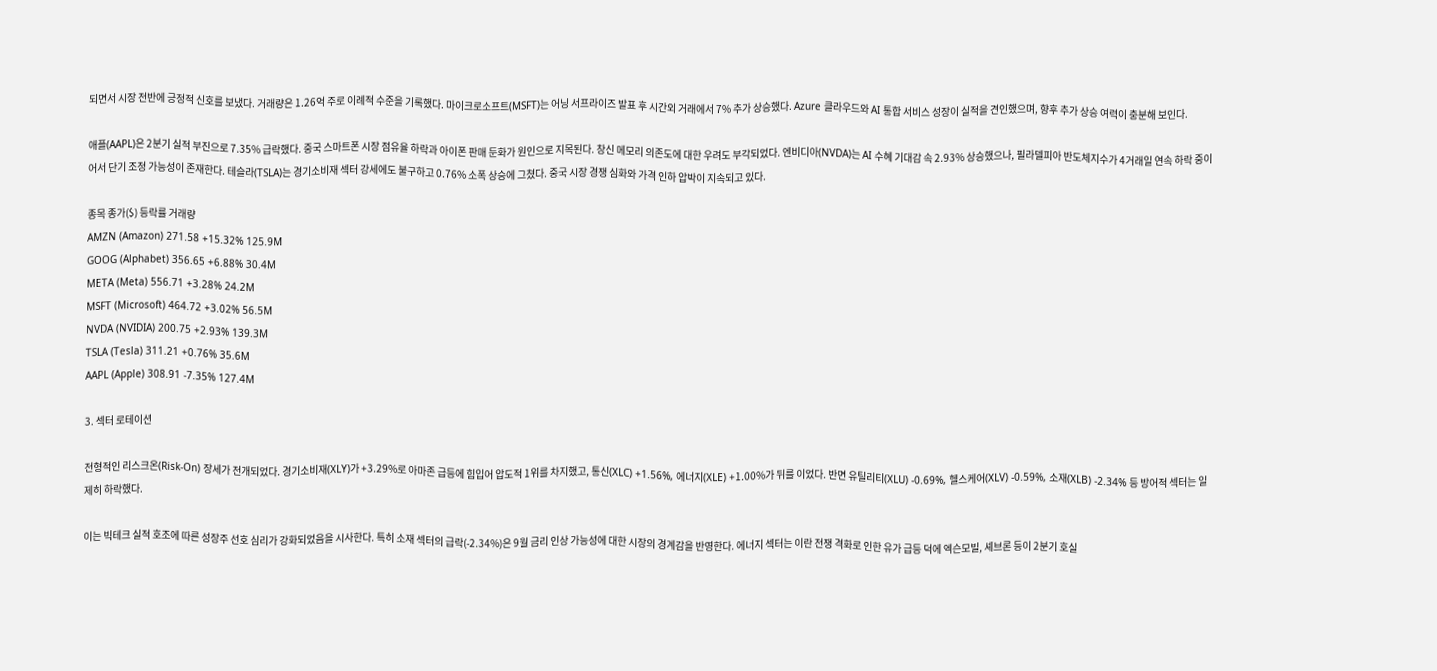되면서 시장 전반에 긍정적 신호를 보냈다. 거래량은 1.26억 주로 이례적 수준을 기록했다. 마이크로소프트(MSFT)는 어닝 서프라이즈 발표 후 시간외 거래에서 7% 추가 상승했다. Azure 클라우드와 AI 통합 서비스 성장이 실적을 견인했으며, 향후 추가 상승 여력이 충분해 보인다.

애플(AAPL)은 2분기 실적 부진으로 7.35% 급락했다. 중국 스마트폰 시장 점유율 하락과 아이폰 판매 둔화가 원인으로 지목된다. 창신 메모리 의존도에 대한 우려도 부각되었다. 엔비디아(NVDA)는 AI 수혜 기대감 속 2.93% 상승했으나, 필라델피아 반도체지수가 4거래일 연속 하락 중이어서 단기 조정 가능성이 존재한다. 테슬라(TSLA)는 경기소비재 섹터 강세에도 불구하고 0.76% 소폭 상승에 그쳤다. 중국 시장 경쟁 심화와 가격 인하 압박이 지속되고 있다.

종목 종가($) 등락률 거래량
AMZN (Amazon) 271.58 +15.32% 125.9M
GOOG (Alphabet) 356.65 +6.88% 30.4M
META (Meta) 556.71 +3.28% 24.2M
MSFT (Microsoft) 464.72 +3.02% 56.5M
NVDA (NVIDIA) 200.75 +2.93% 139.3M
TSLA (Tesla) 311.21 +0.76% 35.6M
AAPL (Apple) 308.91 -7.35% 127.4M

3. 섹터 로테이션

전형적인 리스크온(Risk-On) 장세가 전개되었다. 경기소비재(XLY)가 +3.29%로 아마존 급등에 힘입어 압도적 1위를 차지했고, 통신(XLC) +1.56%, 에너지(XLE) +1.00%가 뒤를 이었다. 반면 유틸리티(XLU) -0.69%, 헬스케어(XLV) -0.59%, 소재(XLB) -2.34% 등 방어적 섹터는 일제히 하락했다.

이는 빅테크 실적 호조에 따른 성장주 선호 심리가 강화되었음을 시사한다. 특히 소재 섹터의 급락(-2.34%)은 9월 금리 인상 가능성에 대한 시장의 경계감을 반영한다. 에너지 섹터는 이란 전쟁 격화로 인한 유가 급등 덕에 엑슨모빌, 셰브론 등이 2분기 호실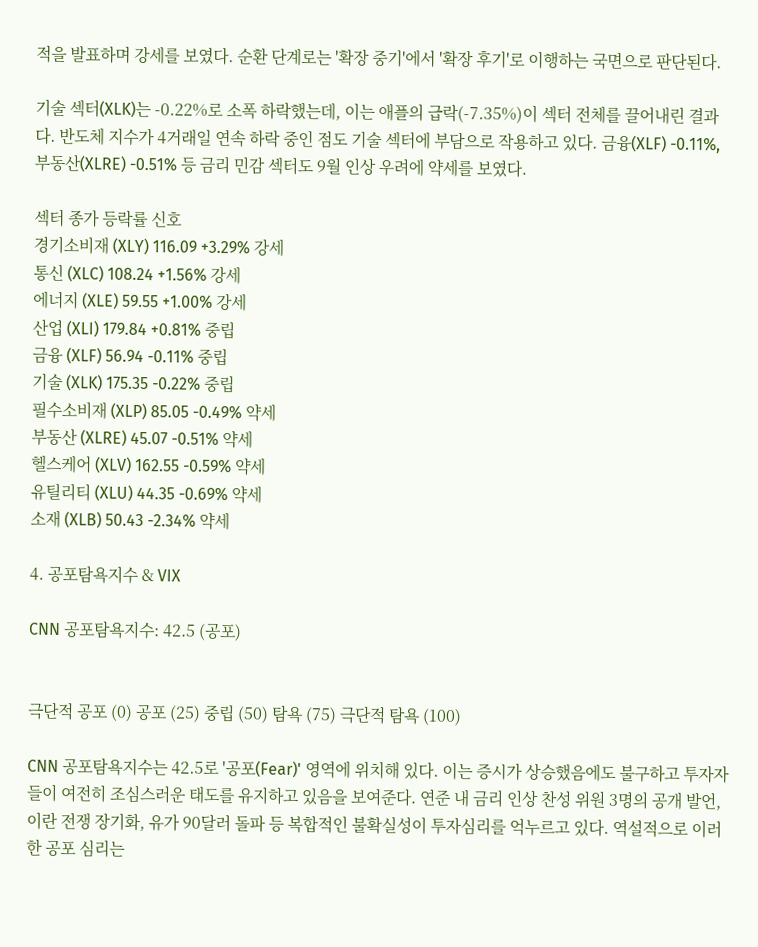적을 발표하며 강세를 보였다. 순환 단계로는 '확장 중기'에서 '확장 후기'로 이행하는 국면으로 판단된다.

기술 섹터(XLK)는 -0.22%로 소폭 하락했는데, 이는 애플의 급락(-7.35%)이 섹터 전체를 끌어내린 결과다. 반도체 지수가 4거래일 연속 하락 중인 점도 기술 섹터에 부담으로 작용하고 있다. 금융(XLF) -0.11%, 부동산(XLRE) -0.51% 등 금리 민감 섹터도 9월 인상 우려에 약세를 보였다.

섹터 종가 등락률 신호
경기소비재 (XLY) 116.09 +3.29% 강세
통신 (XLC) 108.24 +1.56% 강세
에너지 (XLE) 59.55 +1.00% 강세
산업 (XLI) 179.84 +0.81% 중립
금융 (XLF) 56.94 -0.11% 중립
기술 (XLK) 175.35 -0.22% 중립
필수소비재 (XLP) 85.05 -0.49% 약세
부동산 (XLRE) 45.07 -0.51% 약세
헬스케어 (XLV) 162.55 -0.59% 약세
유틸리티 (XLU) 44.35 -0.69% 약세
소재 (XLB) 50.43 -2.34% 약세

4. 공포탐욕지수 & VIX

CNN 공포탐욕지수: 42.5 (공포)


극단적 공포 (0) 공포 (25) 중립 (50) 탐욕 (75) 극단적 탐욕 (100)

CNN 공포탐욕지수는 42.5로 '공포(Fear)' 영역에 위치해 있다. 이는 증시가 상승했음에도 불구하고 투자자들이 여전히 조심스러운 태도를 유지하고 있음을 보여준다. 연준 내 금리 인상 찬성 위원 3명의 공개 발언, 이란 전쟁 장기화, 유가 90달러 돌파 등 복합적인 불확실성이 투자심리를 억누르고 있다. 역설적으로 이러한 공포 심리는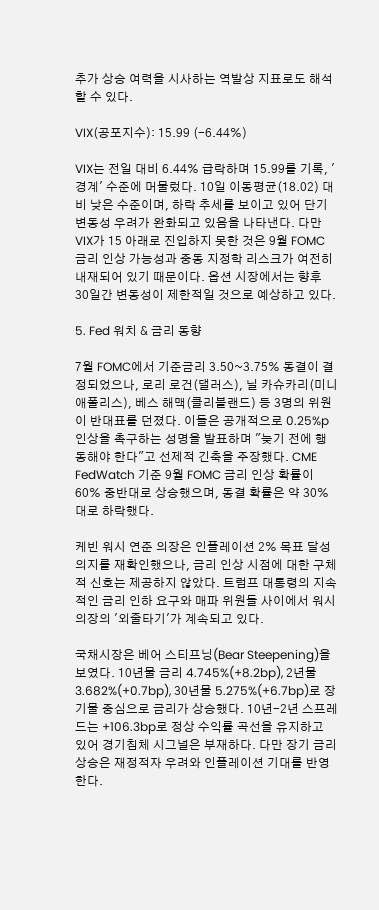추가 상승 여력을 시사하는 역발상 지표로도 해석할 수 있다.

VIX(공포지수): 15.99 (-6.44%)

VIX는 전일 대비 6.44% 급락하며 15.99를 기록, '경계' 수준에 머물렀다. 10일 이동평균(18.02) 대비 낮은 수준이며, 하락 추세를 보이고 있어 단기 변동성 우려가 완화되고 있음을 나타낸다. 다만 VIX가 15 아래로 진입하지 못한 것은 9월 FOMC 금리 인상 가능성과 중동 지정학 리스크가 여전히 내재되어 있기 때문이다. 옵션 시장에서는 향후 30일간 변동성이 제한적일 것으로 예상하고 있다.

5. Fed 워치 & 금리 동향

7월 FOMC에서 기준금리 3.50~3.75% 동결이 결정되었으나, 로리 로건(댈러스), 닐 카슈카리(미니애폴리스), 베스 해맥(클리블랜드) 등 3명의 위원이 반대표를 던졌다. 이들은 공개적으로 0.25%p 인상을 촉구하는 성명을 발표하며 "늦기 전에 행동해야 한다"고 선제적 긴축을 주장했다. CME FedWatch 기준 9월 FOMC 금리 인상 확률이 60% 중반대로 상승했으며, 동결 확률은 약 30%대로 하락했다.

케빈 워시 연준 의장은 인플레이션 2% 목표 달성 의지를 재확인했으나, 금리 인상 시점에 대한 구체적 신호는 제공하지 않았다. 트럼프 대통령의 지속적인 금리 인하 요구와 매파 위원들 사이에서 워시 의장의 '외줄타기'가 계속되고 있다.

국채시장은 베어 스티프닝(Bear Steepening)을 보였다. 10년물 금리 4.745%(+8.2bp), 2년물 3.682%(+0.7bp), 30년물 5.275%(+6.7bp)로 장기물 중심으로 금리가 상승했다. 10년-2년 스프레드는 +106.3bp로 정상 수익률 곡선을 유지하고 있어 경기침체 시그널은 부재하다. 다만 장기 금리 상승은 재정적자 우려와 인플레이션 기대를 반영한다.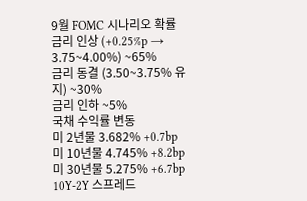9월 FOMC 시나리오 확률
금리 인상 (+0.25%p → 3.75~4.00%) ~65%
금리 동결 (3.50~3.75% 유지) ~30%
금리 인하 ~5%
국채 수익률 변동
미 2년물 3.682% +0.7bp
미 10년물 4.745% +8.2bp
미 30년물 5.275% +6.7bp
10Y-2Y 스프레드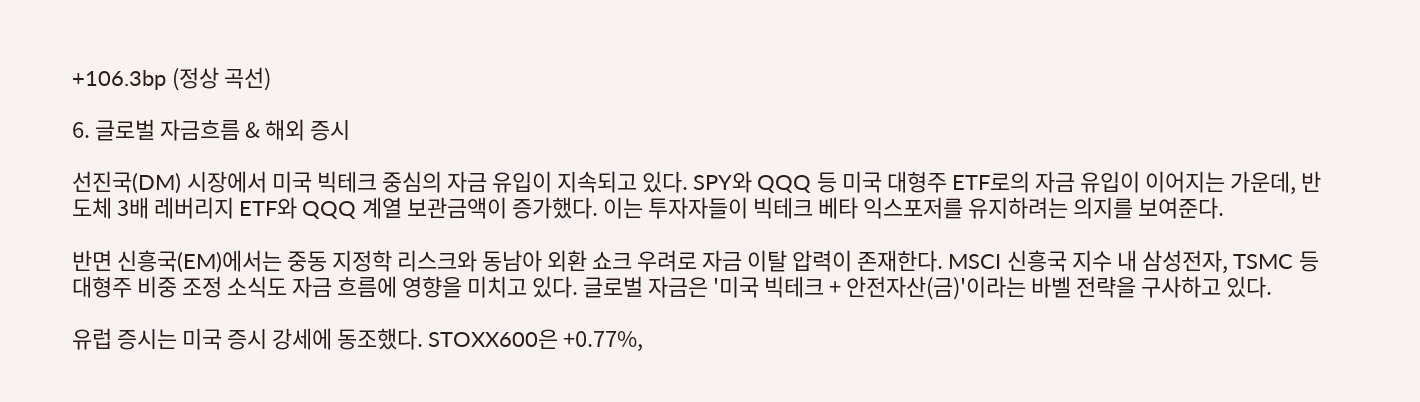+106.3bp (정상 곡선)

6. 글로벌 자금흐름 & 해외 증시

선진국(DM) 시장에서 미국 빅테크 중심의 자금 유입이 지속되고 있다. SPY와 QQQ 등 미국 대형주 ETF로의 자금 유입이 이어지는 가운데, 반도체 3배 레버리지 ETF와 QQQ 계열 보관금액이 증가했다. 이는 투자자들이 빅테크 베타 익스포저를 유지하려는 의지를 보여준다.

반면 신흥국(EM)에서는 중동 지정학 리스크와 동남아 외환 쇼크 우려로 자금 이탈 압력이 존재한다. MSCI 신흥국 지수 내 삼성전자, TSMC 등 대형주 비중 조정 소식도 자금 흐름에 영향을 미치고 있다. 글로벌 자금은 '미국 빅테크 + 안전자산(금)'이라는 바벨 전략을 구사하고 있다.

유럽 증시는 미국 증시 강세에 동조했다. STOXX600은 +0.77%,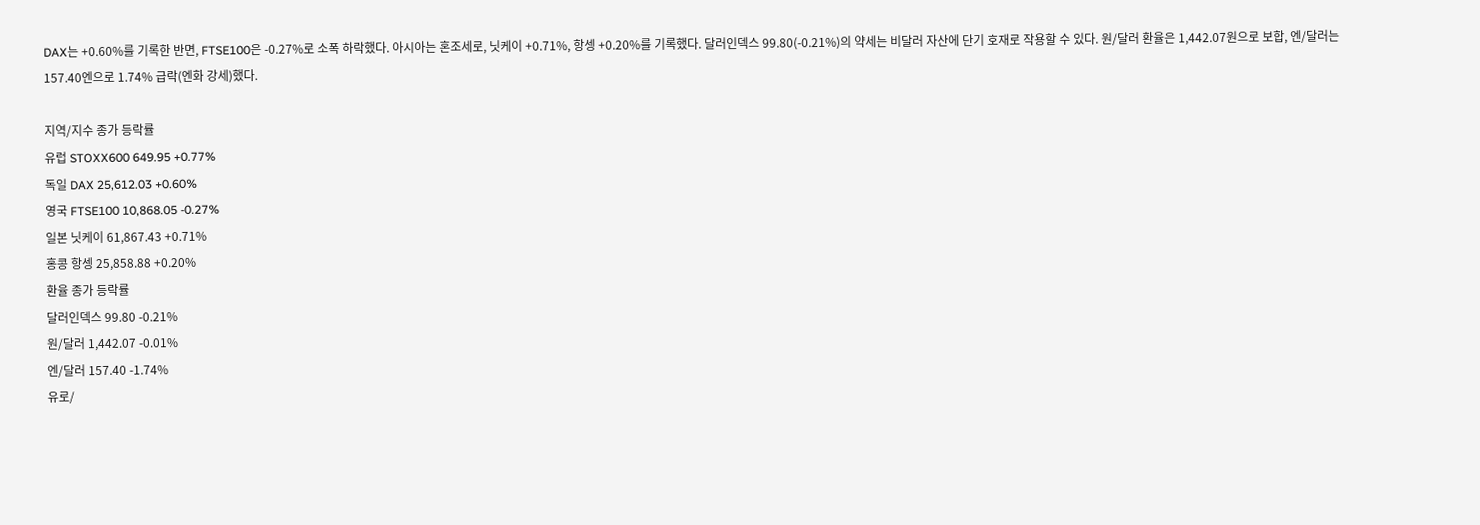DAX는 +0.60%를 기록한 반면, FTSE100은 -0.27%로 소폭 하락했다. 아시아는 혼조세로, 닛케이 +0.71%, 항셍 +0.20%를 기록했다. 달러인덱스 99.80(-0.21%)의 약세는 비달러 자산에 단기 호재로 작용할 수 있다. 원/달러 환율은 1,442.07원으로 보합, 엔/달러는 157.40엔으로 1.74% 급락(엔화 강세)했다.

지역/지수 종가 등락률
유럽 STOXX600 649.95 +0.77%
독일 DAX 25,612.03 +0.60%
영국 FTSE100 10,868.05 -0.27%
일본 닛케이 61,867.43 +0.71%
홍콩 항셍 25,858.88 +0.20%
환율 종가 등락률
달러인덱스 99.80 -0.21%
원/달러 1,442.07 -0.01%
엔/달러 157.40 -1.74%
유로/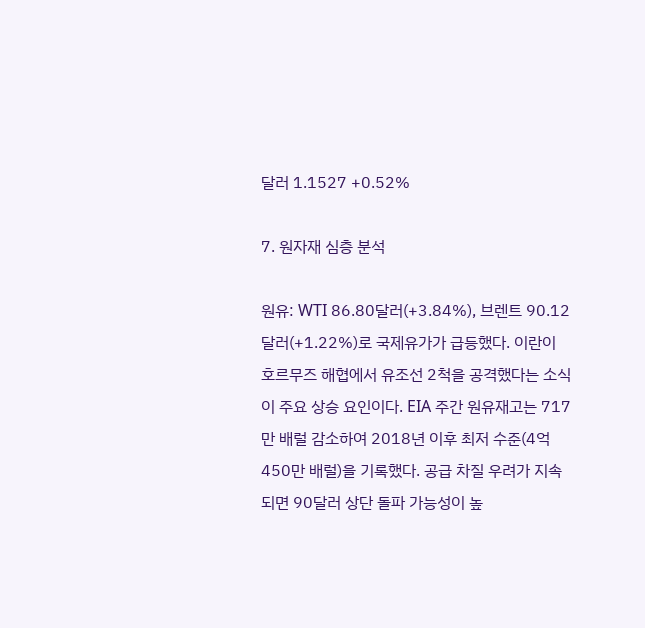달러 1.1527 +0.52%

7. 원자재 심층 분석

원유: WTI 86.80달러(+3.84%), 브렌트 90.12달러(+1.22%)로 국제유가가 급등했다. 이란이 호르무즈 해협에서 유조선 2척을 공격했다는 소식이 주요 상승 요인이다. EIA 주간 원유재고는 717만 배럴 감소하여 2018년 이후 최저 수준(4억450만 배럴)을 기록했다. 공급 차질 우려가 지속되면 90달러 상단 돌파 가능성이 높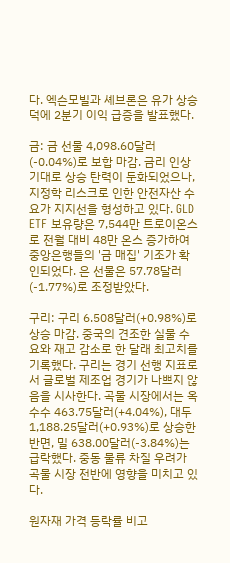다. 엑슨모빌과 셰브론은 유가 상승 덕에 2분기 이익 급증을 발표했다.

금: 금 선물 4,098.60달러(-0.04%)로 보합 마감. 금리 인상 기대로 상승 탄력이 둔화되었으나, 지정학 리스크로 인한 안전자산 수요가 지지선을 형성하고 있다. GLD ETF 보유량은 7,544만 트로이온스로 전월 대비 48만 온스 증가하여 중앙은행들의 '금 매집' 기조가 확인되었다. 은 선물은 57.78달러(-1.77%)로 조정받았다.

구리: 구리 6.508달러(+0.98%)로 상승 마감. 중국의 견조한 실물 수요와 재고 감소로 한 달래 최고치를 기록했다. 구리는 경기 선행 지표로서 글로벌 제조업 경기가 나쁘지 않음을 시사한다. 곡물 시장에서는 옥수수 463.75달러(+4.04%), 대두 1,188.25달러(+0.93%)로 상승한 반면, 밀 638.00달러(-3.84%)는 급락했다. 중동 물류 차질 우려가 곡물 시장 전반에 영향을 미치고 있다.

원자재 가격 등락률 비고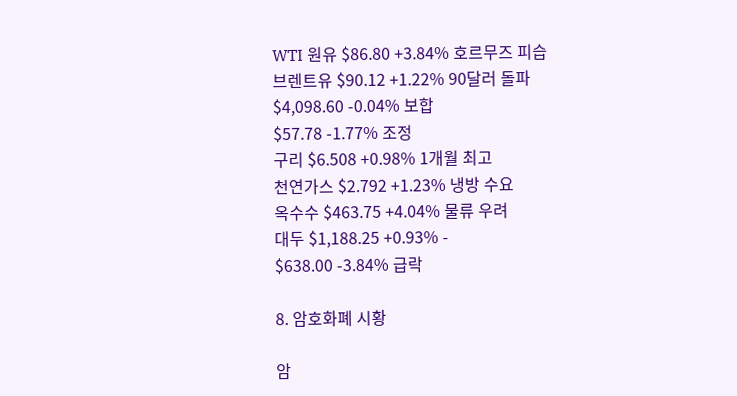WTI 원유 $86.80 +3.84% 호르무즈 피습
브렌트유 $90.12 +1.22% 90달러 돌파
$4,098.60 -0.04% 보합
$57.78 -1.77% 조정
구리 $6.508 +0.98% 1개월 최고
천연가스 $2.792 +1.23% 냉방 수요
옥수수 $463.75 +4.04% 물류 우려
대두 $1,188.25 +0.93% -
$638.00 -3.84% 급락

8. 암호화폐 시황

암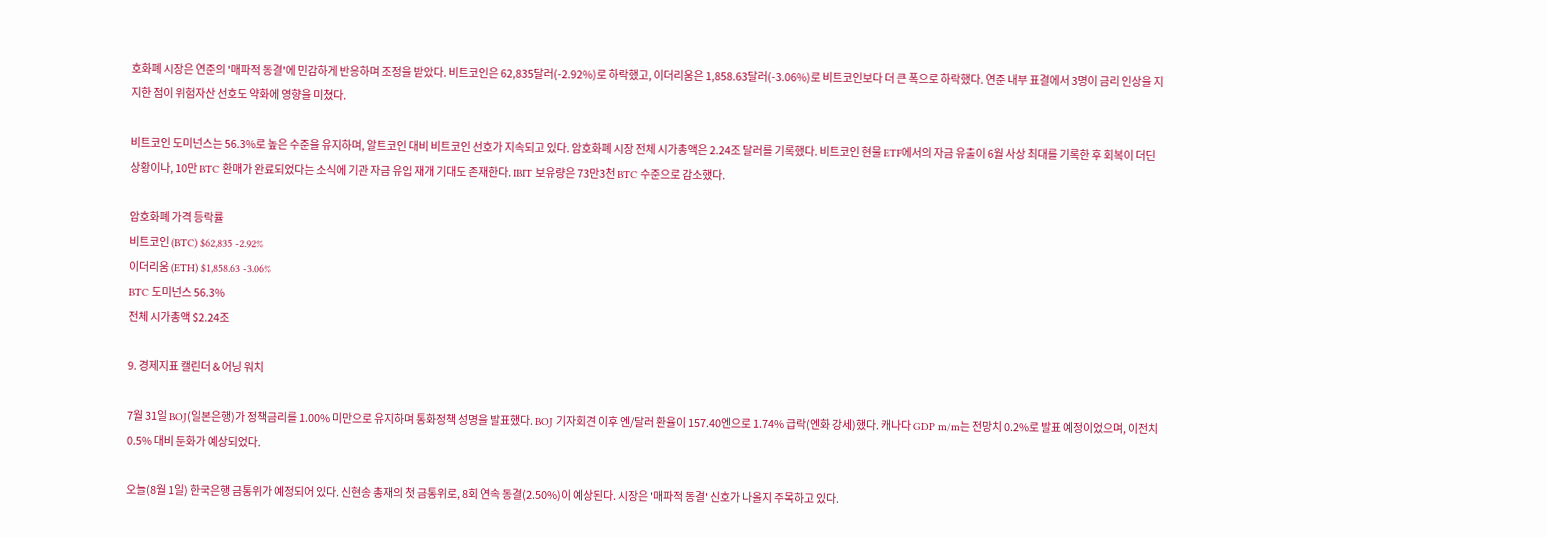호화폐 시장은 연준의 '매파적 동결'에 민감하게 반응하며 조정을 받았다. 비트코인은 62,835달러(-2.92%)로 하락했고, 이더리움은 1,858.63달러(-3.06%)로 비트코인보다 더 큰 폭으로 하락했다. 연준 내부 표결에서 3명이 금리 인상을 지지한 점이 위험자산 선호도 약화에 영향을 미쳤다.

비트코인 도미넌스는 56.3%로 높은 수준을 유지하며, 알트코인 대비 비트코인 선호가 지속되고 있다. 암호화폐 시장 전체 시가총액은 2.24조 달러를 기록했다. 비트코인 현물 ETF에서의 자금 유출이 6월 사상 최대를 기록한 후 회복이 더딘 상황이나, 10만 BTC 환매가 완료되었다는 소식에 기관 자금 유입 재개 기대도 존재한다. IBIT 보유량은 73만3천 BTC 수준으로 감소했다.

암호화폐 가격 등락률
비트코인 (BTC) $62,835 -2.92%
이더리움 (ETH) $1,858.63 -3.06%
BTC 도미넌스 56.3%
전체 시가총액 $2.24조

9. 경제지표 캘린더 & 어닝 워치

7월 31일 BOJ(일본은행)가 정책금리를 1.00% 미만으로 유지하며 통화정책 성명을 발표했다. BOJ 기자회견 이후 엔/달러 환율이 157.40엔으로 1.74% 급락(엔화 강세)했다. 캐나다 GDP m/m는 전망치 0.2%로 발표 예정이었으며, 이전치 0.5% 대비 둔화가 예상되었다.

오늘(8월 1일) 한국은행 금통위가 예정되어 있다. 신현송 총재의 첫 금통위로, 8회 연속 동결(2.50%)이 예상된다. 시장은 '매파적 동결' 신호가 나올지 주목하고 있다.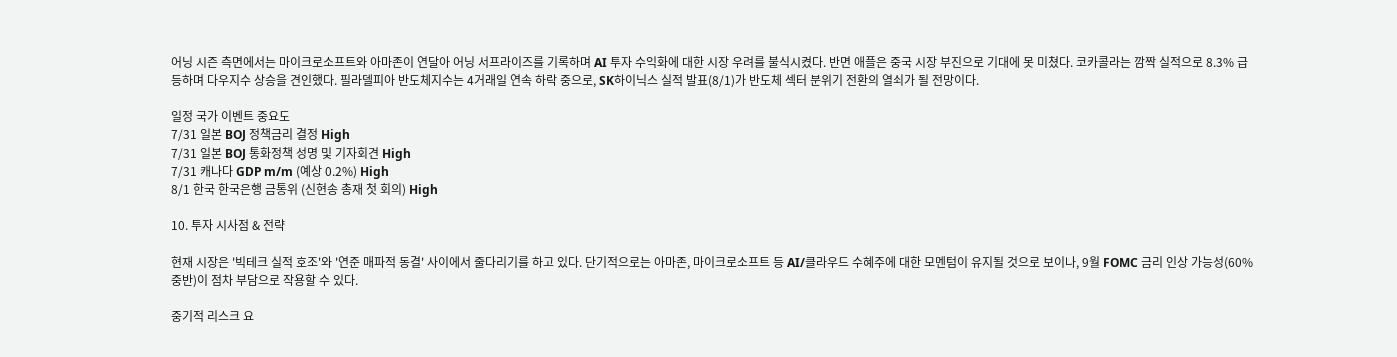어닝 시즌 측면에서는 마이크로소프트와 아마존이 연달아 어닝 서프라이즈를 기록하며 AI 투자 수익화에 대한 시장 우려를 불식시켰다. 반면 애플은 중국 시장 부진으로 기대에 못 미쳤다. 코카콜라는 깜짝 실적으로 8.3% 급등하며 다우지수 상승을 견인했다. 필라델피아 반도체지수는 4거래일 연속 하락 중으로, SK하이닉스 실적 발표(8/1)가 반도체 섹터 분위기 전환의 열쇠가 될 전망이다.

일정 국가 이벤트 중요도
7/31 일본 BOJ 정책금리 결정 High
7/31 일본 BOJ 통화정책 성명 및 기자회견 High
7/31 캐나다 GDP m/m (예상 0.2%) High
8/1 한국 한국은행 금통위 (신현송 총재 첫 회의) High

10. 투자 시사점 & 전략

현재 시장은 '빅테크 실적 호조'와 '연준 매파적 동결' 사이에서 줄다리기를 하고 있다. 단기적으로는 아마존, 마이크로소프트 등 AI/클라우드 수혜주에 대한 모멘텀이 유지될 것으로 보이나, 9월 FOMC 금리 인상 가능성(60% 중반)이 점차 부담으로 작용할 수 있다.

중기적 리스크 요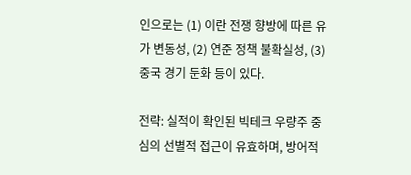인으로는 (1) 이란 전쟁 향방에 따른 유가 변동성, (2) 연준 정책 불확실성, (3) 중국 경기 둔화 등이 있다.

전략: 실적이 확인된 빅테크 우량주 중심의 선별적 접근이 유효하며, 방어적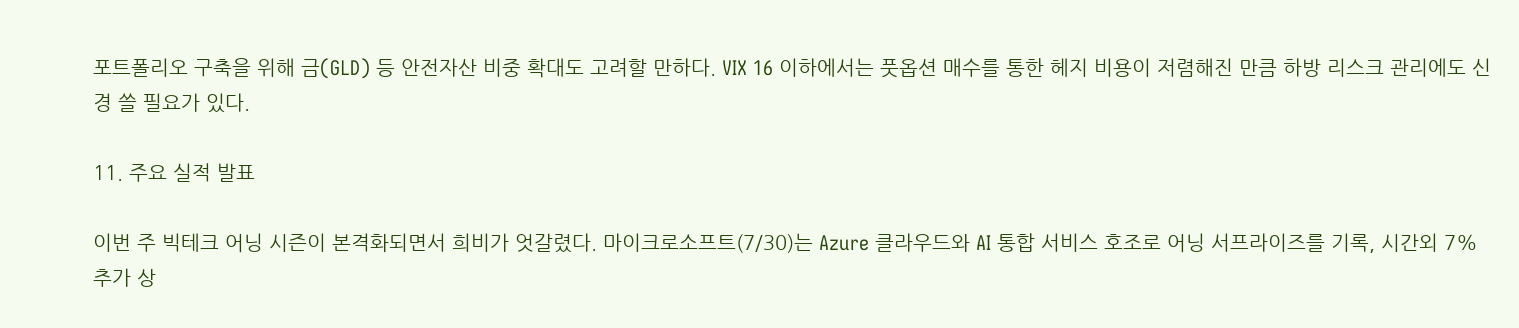포트폴리오 구축을 위해 금(GLD) 등 안전자산 비중 확대도 고려할 만하다. VIX 16 이하에서는 풋옵션 매수를 통한 헤지 비용이 저렴해진 만큼 하방 리스크 관리에도 신경 쓸 필요가 있다.

11. 주요 실적 발표

이번 주 빅테크 어닝 시즌이 본격화되면서 희비가 엇갈렸다. 마이크로소프트(7/30)는 Azure 클라우드와 AI 통합 서비스 호조로 어닝 서프라이즈를 기록, 시간외 7% 추가 상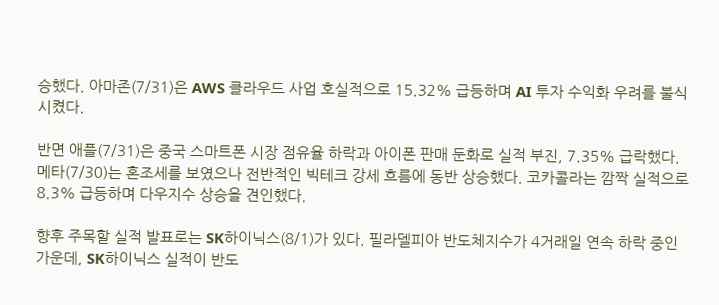승했다. 아마존(7/31)은 AWS 클라우드 사업 호실적으로 15.32% 급등하며 AI 투자 수익화 우려를 불식시켰다.

반면 애플(7/31)은 중국 스마트폰 시장 점유율 하락과 아이폰 판매 둔화로 실적 부진, 7.35% 급락했다. 메타(7/30)는 혼조세를 보였으나 전반적인 빅테크 강세 흐름에 동반 상승했다. 코카콜라는 깜짝 실적으로 8.3% 급등하며 다우지수 상승을 견인했다.

향후 주목할 실적 발표로는 SK하이닉스(8/1)가 있다. 필라델피아 반도체지수가 4거래일 연속 하락 중인 가운데, SK하이닉스 실적이 반도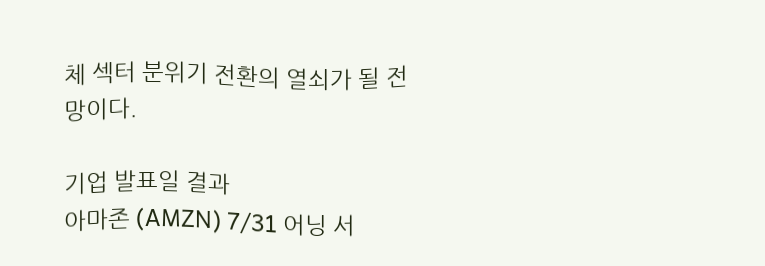체 섹터 분위기 전환의 열쇠가 될 전망이다.

기업 발표일 결과
아마존 (AMZN) 7/31 어닝 서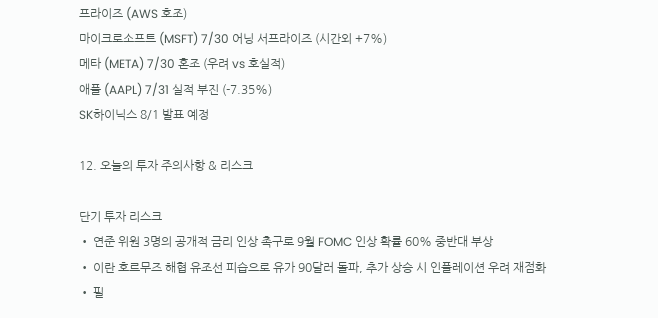프라이즈 (AWS 호조)
마이크로소프트 (MSFT) 7/30 어닝 서프라이즈 (시간외 +7%)
메타 (META) 7/30 혼조 (우려 vs 호실적)
애플 (AAPL) 7/31 실적 부진 (-7.35%)
SK하이닉스 8/1 발표 예정

12. 오늘의 투자 주의사항 & 리스크

단기 투자 리스크
• 연준 위원 3명의 공개적 금리 인상 촉구로 9월 FOMC 인상 확률 60% 중반대 부상
• 이란 호르무즈 해협 유조선 피습으로 유가 90달러 돌파, 추가 상승 시 인플레이션 우려 재점화
• 필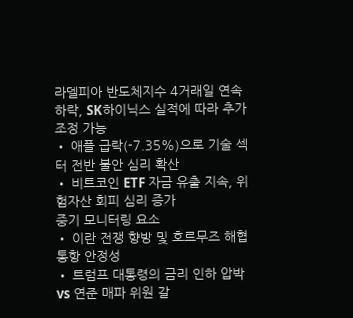라델피아 반도체지수 4거래일 연속 하락, SK하이닉스 실적에 따라 추가 조정 가능
• 애플 급락(-7.35%)으로 기술 섹터 전반 불안 심리 확산
• 비트코인 ETF 자금 유출 지속, 위험자산 회피 심리 증가
중기 모니터링 요소
• 이란 전쟁 향방 및 호르무즈 해협 통항 안정성
• 트럼프 대통령의 금리 인하 압박 vs 연준 매파 위원 갈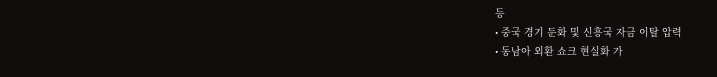등
• 중국 경기 둔화 및 신흥국 자금 이탈 압력
• 동남아 외환 쇼크 현실화 가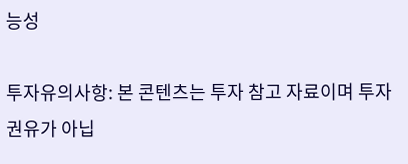능성

투자유의사항: 본 콘텐츠는 투자 참고 자료이며 투자 권유가 아닙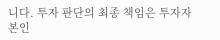니다. 투자 판단의 최종 책임은 투자자 본인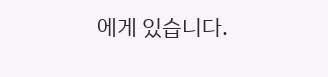에게 있습니다.